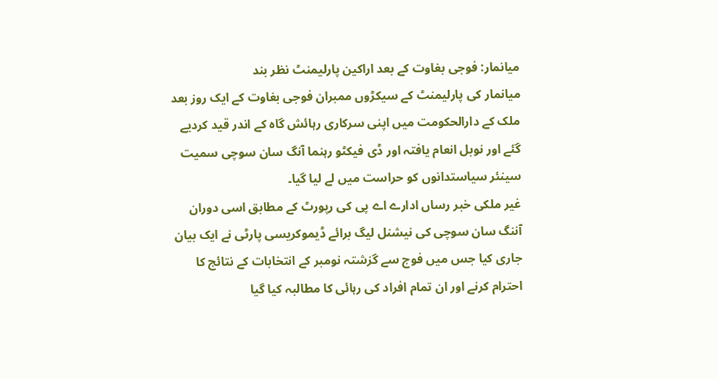میانمار: فوجی بغاوت کے بعد اراکین پارلیمنٹ نظر بند
میانمار کی پارلیمنٹ کے سیکڑوں ممبران فوجی بغاوت کے ایک روز بعد ملک کے دارالحکومت میں اپنی سرکاری رہائش گاہ کے اندر قید کردیے گئے اور نوبل انعام یافتہ اور ڈی فیکٹو رہنما آنگ سان سوچی سمیت سینئر سیاستدانوں کو حراست میں لے لیا گیا۔
غیر ملکی خبر رساں ادارے اے پی کی رپورٹ کے مطابق اسی دوران آننگ سان سوچی کی نیشنل لیگ برائے ڈیموکریسی پارٹی نے ایک بیان جاری کیا جس میں فوج سے گزشتہ نومبر کے انتخابات کے نتائج کا احترام کرنے اور ان تمام افراد کی رہائی کا مطالبہ کیا گیا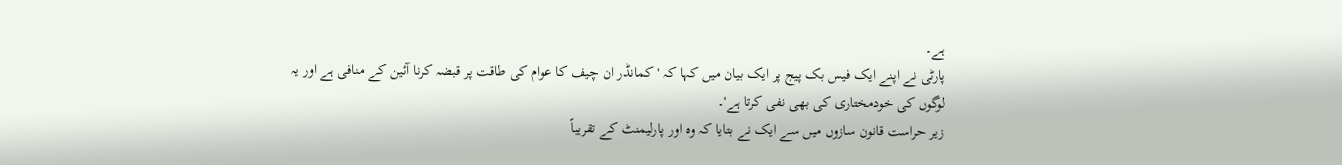ہے۔
پارٹی نے اپنے ایک فیس بک پیج پر ایک بیان میں کہا کہ 'کمانڈر ان چیف کا عوام کی طاقت پر قبضہ کرنا آئین کے منافی ہے اور یہ لوگوں کی خودمختاری کی بھی نفی کرتا ہے'۔
زیر حراست قانون سازوں میں سے ایک نے بتایا کہ وہ اور پارلیمنٹ کے تقریباً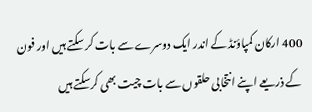400 ارکان کمپاؤنڈ کے اندر ایک دوسرے سے بات کر سکتے ہیں اور فون کے ذریعے اپنے انتخابی حلقوں سے بات چیت بھی کرسکتے ہیں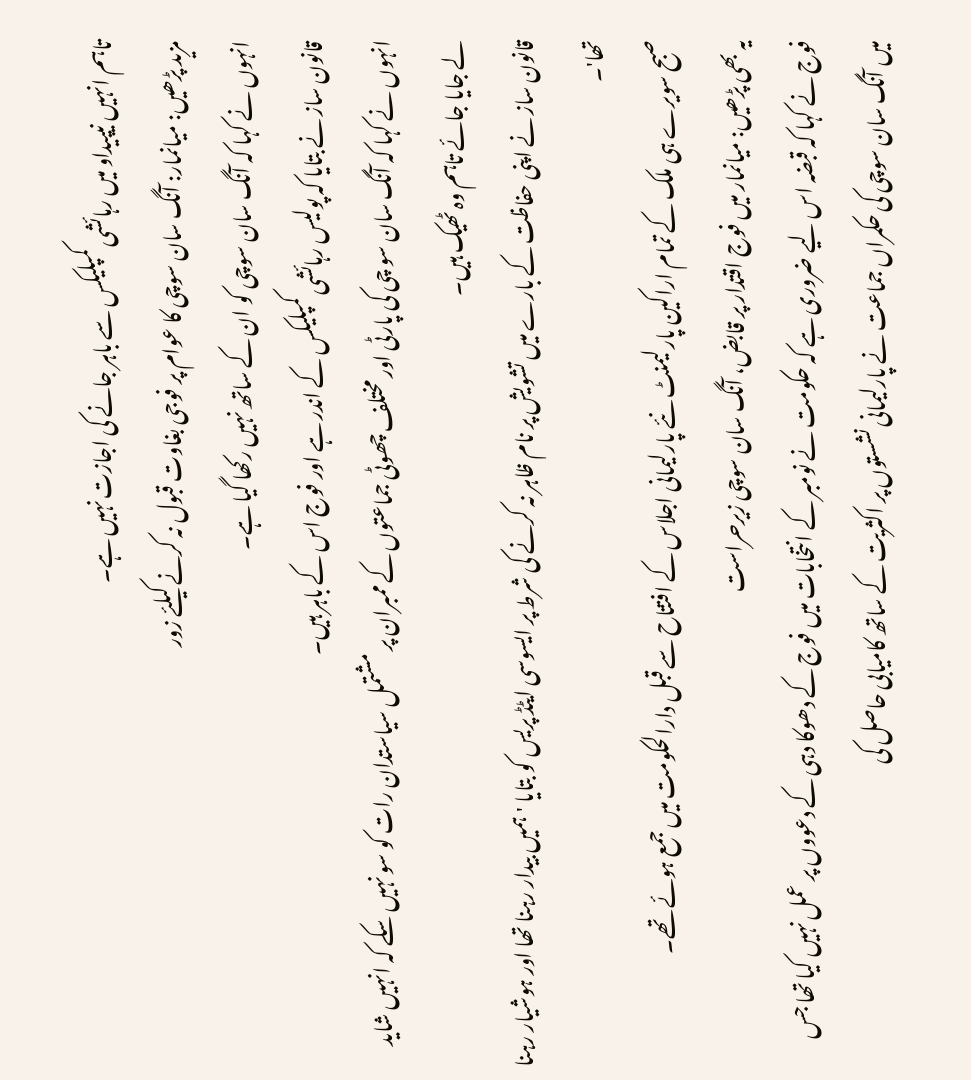تاہم انہیں نیپیداو میں رہائشی کمپلیکس سے باہر جانے کی اجازت نہیں ہے۔
مزید پڑھیں: میانمار: آنگ سان سوچی کا عوام پر فوجی بغاوت قبول نہ کرنے کیلئے زور
انہوں نے کہا کہ آنگ سان سوچی کو ان کے ساتھ نہیں رکھا گیا ہے۔
قانون ساز نے بتایا کہ پولیس رہائشی کمپلیکس کے اندر ہے اور فوج اس کے باہر ہیں۔
انہوں نے کہا کہ آنگ سان سو چی کی پارٹی اور مختلف چھوٹی جماعتوں کے ممبران پر مشتمل سیاستدان رات کو سو نہیں سکے کہ انہیں شاید لے جایا جائے تاہم وہ ٹھیک ہیں۔
قانون ساز نے اپنی حفاظت کے بارے میں تشویش پر نام ظاہر نہ کرنے کی شرط پر ایسوسی ایٹڈ پریس کو بتایا 'ہمیں بیدار رہنا تھا اور ہوشیار رہنا تھا'۔
صبح سویرے ہی ملک کے تمام اراکین پارلیمنٹ نئے پارلیمانی اجلاس کے افتتاح سے قبل دارالحکومت میں جمع ہوئے تھے۔
یہ بھی پڑھیں: میانمار میں فوج اقتدار پر قابض، آنگ سان سوچی زیرحراست
فوج نے کہا کہ قبضہ اس لیے ضروری ہے کہ حکومت نے نومبر کے انتخابات میں فوج کے دھوکا دہی کے دعووں پر عمل نہیں کیا تھا جس میں آنگ سان سوچی کی حکمراں جماعت نے پارلیمانی نشستوں پر اکثریت کے ساتھ کامیابی حاصل کی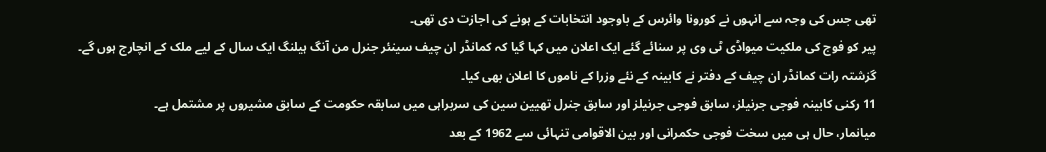تھی جس کی وجہ سے انہوں نے کورونا وائرس کے باوجود انتخابات کے ہونے کی اجازت دی تھی۔
پیر کو فوج کی ملکیت میواڈی ٹی وی پر سنائے گئے ایک اعلان میں کہا گیا کہ کمانڈر ان چیف سینئر جنرل من آنگ ہیلنگ ایک سال کے لیے ملک کے انچارج ہوں گے۔
گزشتہ رات کمانڈر ان چیف کے دفتر نے کابینہ کے نئے وزرا کے ناموں کا اعلان بھی کیا۔
11 رکنی کابینہ فوجی جرنیلز، سابق فوجی جرنیلز اور سابق جنرل تھیین سین کی سربراہی میں سابقہ حکومت کے سابق مشیروں پر مشتمل ہے۔
میانمار، حال ہی میں سخت فوجی حکمرانی اور بین الاقوامی تنہائی سے 1962 کے بعد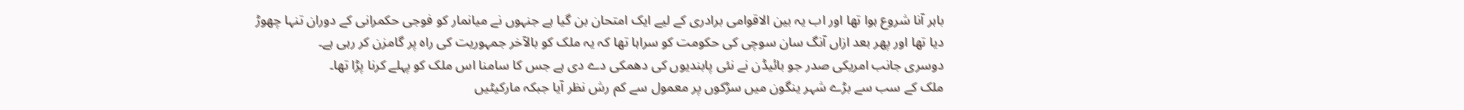باہر آنا شروع ہوا تھا اور اب یہ بین الاقوامی برادری کے لیے ایک امتحان بن گیا ہے جنہوں نے میانمار کو فوجی حکمرانی کے دوران تنہا چھوڑ دیا تھا اور پھر بعد ازاں آنگ سان سوچی کی حکومت کو سراہا تھا کہ یہ ملک کو بالآخر جمہوریت کی راہ پر گامزن کر رہی ہے۔
دوسری جانب امریکی صدر جو بائیڈن نے نئی پابندیوں کی دھمکی دے دی ہے جس کا سامنا اس ملک کو پہلے کرنا پڑا تھا۔
ملک کے سب سے بڑے شہر ینگون میں سڑکوں پر معمول سے کم رش نظر آیا جبکہ مارکیٹیں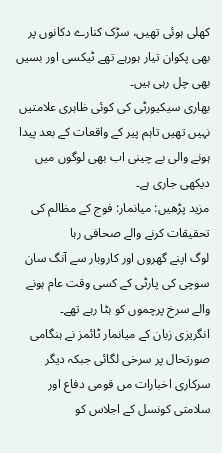کھلی ہوئی تھیں، سڑک کنارے دکانوں پر بھی پکوان تیار ہورہے تھے ٹیکسی اور بسیں بھی چل رہی ہیں۔
بھاری سیکیورٹی کی کوئی ظاہری علامتیں نہیں تھیں تاہم پیر کے واقعات کے بعد پیدا ہونے والی بے چینی اب بھی لوگوں میں دیکھی جاری ہے۔
مزید پڑھیں: میانمار: فوج کے مظالم کی تحقیقات کرنے والے صحافی رہا
لوگ اپنے گھروں اور کاروبار سے آنگ سان سوچی کی پارٹی کے کسی وقت عام ہونے والے سرخ پرچموں کو ہٹا رہے تھے۔
انگریزی زبان کے میانمار ٹائمز نے ہنگامی صورتحال پر سرخی لگائی جبکہ دیگر سرکاری اخبارات مں قومی دفاع اور سلامتی کونسل کے اجلاس کو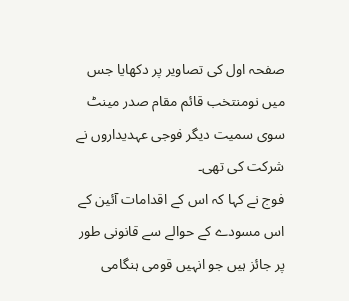صفحہ اول کی تصاویر پر دکھایا جس میں نومنتخب قائم مقام صدر مینٹ سوی سمیت دیگر فوجی عہدیداروں نے شرکت کی تھی۔
فوج نے کہا کہ اس کے اقدامات آئین کے اس مسودے کے حوالے سے قانونی طور پر جائز ہیں جو انہیں قومی ہنگامی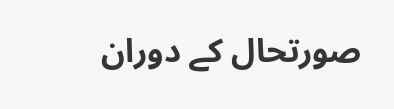صورتحال کے دوران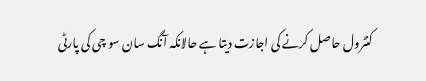کنٹرول حاصل کرنے کی اجازت دیتا ہے حالانکہ آنگ سان سو چی کی پارٹی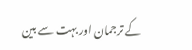کے ترجمان اور بہت سے بین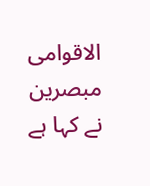الاقوامی مبصرین نے کہا ہے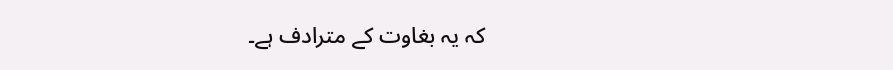کہ یہ بغاوت کے مترادف ہے۔